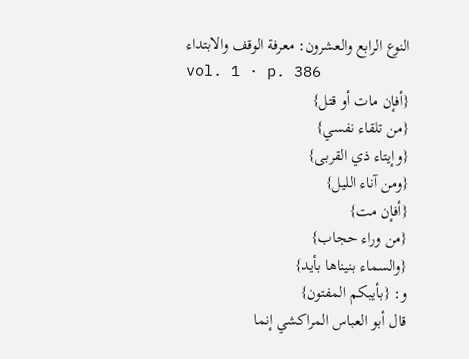النوع الرابع والعشرون: معرفة الوقف والابتداء
vol. 1 · p. 386
{أفإن مات أو قتل}
{من تلقاء نفسي}
{وإيتاء ذي القربى}
{ومن آناء الليل}
{أفإن مت}
{من وراء حجاب}
{والسماء بنيناها بأيد}
و: {بأيبكم المفتون}
قال أبو العباس المراكشي إنما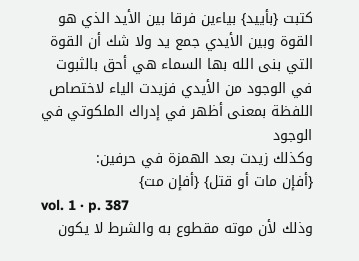كتبت {بأييد} بياءين فرقا بين الأيد الذي هو القوة وبين الأيدي جمع يد ولا شك أن القوة التي بنى الله بها السماء هي أحق بالثبوت في الوجود من الأيدي فزيدت الياء لاختصاص اللفظة بمعنى أظهر في إدراك الملكوتي في الوجود
وكذلك زيدت بعد الهمزة في حرفين:
{أفإن مات أو قتل} {أفإن مت}
vol. 1 · p. 387
وذلك لأن موته مقطوع به والشرط لا يكون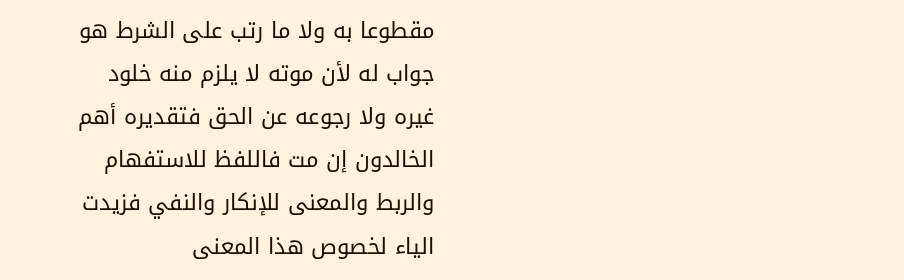مقطوعا به ولا ما رتب على الشرط هو جواب له لأن موته لا يلزم منه خلود غيره ولا رجوعه عن الحق فتقديره أهم الخالدون إن مت فاللفظ للاستفهام والربط والمعنى للإنكار والنفي فزيدت الياء لخصوص هذا المعنى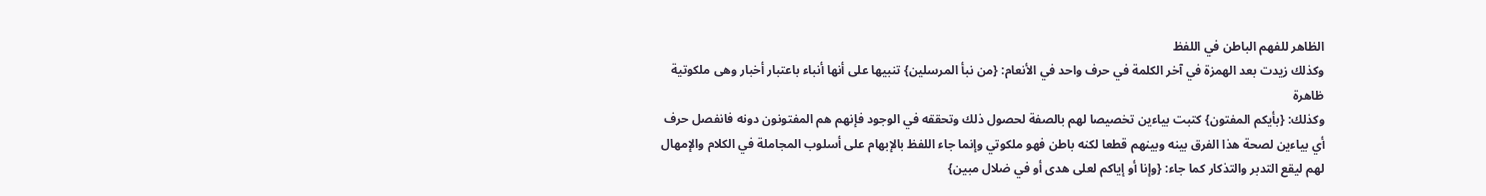الظاهر للفهم الباطن في اللفظ
وكذلك زيدت بعد الهمزة في آخر الكلمة في حرف واحد في الأنعام: {من نبأ المرسلين} تنبيها على أنها أنباء باعتبار أخبار وهى ملكوتية ظاهرة
وكذلك: {بأيكم المفتون} كتبت بياءين تخصيصا لهم بالصفة لحصول ذلك وتحققه في الوجود فإنهم هم المفتونون دونه فانفصل حرف أي بياءين لصحة هذا الفرق بينه وبينهم قطعا لكنه باطن فهو ملكوتي وإنما جاء اللفظ بالإبهام على أسلوب المجاملة في الكلام والإمهال لهم ليقع التدبر والتذكار كما جاء: {وإنا أو إياكم لعلى هدى أو في ضلال مبين}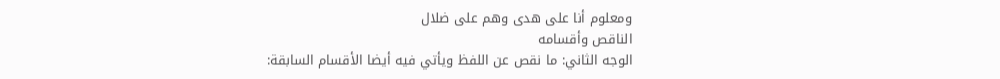ومعلوم أنا على هدى وهم على ضلال
الناقص وأقسامه
الوجه الثاني: ما نقص عن اللفظ ويأتي فيه أيضا الأقسام السابقة: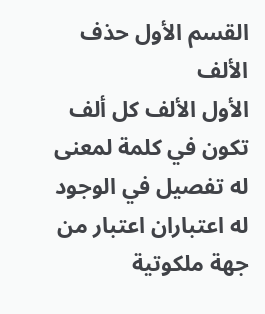القسم الأول حذف الألف
الأول الألف كل ألف تكون في كلمة لمعنى له تفصيل في الوجود له اعتباران اعتبار من جهة ملكوتية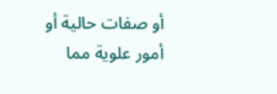أو صفات حالية أو أمور علوية مما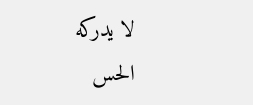لا يدركه الحس